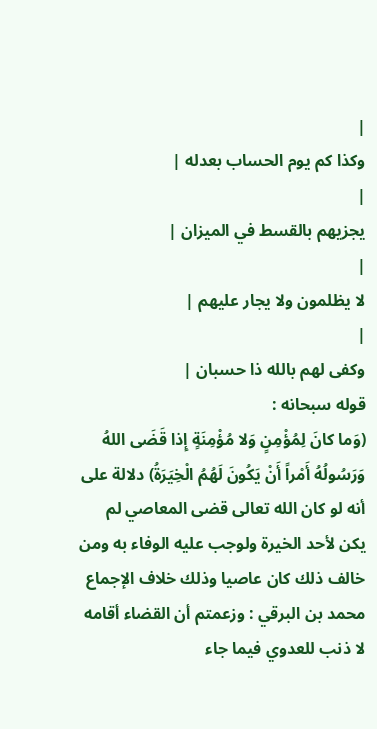|
وكذا كم يوم الحساب بعدله |
|
يجزيهم بالقسط في الميزان |
|
لا يظلمون ولا يجار عليهم |
|
وكفى لهم بالله ذا حسبان |
قوله سبحانه :
(وَما كانَ لِمُؤْمِنٍ وَلا مُؤْمِنَةٍ إِذا قَضَى اللهُ وَرَسُولُهُ أَمْراً أَنْ يَكُونَ لَهُمُ الْخِيَرَةُ) دلالة على أنه لو كان الله تعالى قضى المعاصي لم يكن لأحد الخيرة ولوجب عليه الوفاء به ومن خالف ذلك كان عاصيا وذلك خلاف الإجماع محمد بن البرقي : وزعمتم أن القضاء أقامه لا ذنب للعدوي فيما جاء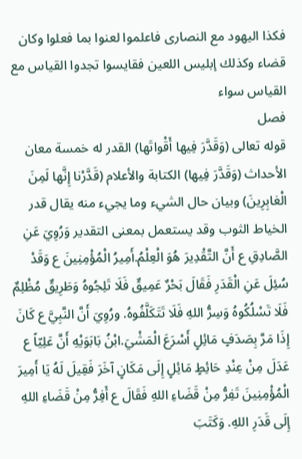فكذا اليهود مع النصارى فاعلموا لعنوا بما فعلوا وكان قضاء وكذلك إبليس اللعين فقايسوا تجدوا القياس مع القياس سواء
فصل
قوله تعالى (وَقَدَّرَ فِيها أَقْواتَها) القدر له خمسة معان الأحداث (وَقَدَّرَ فِيها) الكتابة والأعلام (قَدَّرْنا إِنَّها لَمِنَ الْغابِرِينَ) وبيان حال الشيء وما يجيء منه يقال قدر الخياط الثوب وقد يستعمل بمعنى التقدير وَرُوِيَ عَنِ الصَّادِقِ ع أَنَّ التَّقْدِيرَ هُوَ الْعِلْمُ.أَمِيرُ الْمُؤْمِنِينَ ع وَقَدْ سُئِلَ عَنِ الْقَدَرِ فَقَالَ بَحْرٌ عَمِيقٌ فَلَا تَلِجُوهُ وَطَرِيقٌ مُظْلِمٌ فَلَا تَسْلُكُوهُ وَسِرُّ اللهِ فَلَا تَتَكَلَّفُوهُ. ورُوِيَ أَنَّ النَّبِيَّ ع كَانَ إِذَا مَرَّ بِصَدَفٍ مَائِلٍ أَسْرَعَ الْمَشْيَ.ابْنُ بَابَوَيْهِ أَنَّ عَلِيّاً ع عَدَلَ مِنْ عِنْدِ حَائِطٍ مَائِلٍ إِلَى مَكَانٍ آخَرَ فَقِيلَ لَهُ يَا أَمِيرَ الْمُؤْمِنِينَ تَفِرُّ مِنْ قَضَاءِ اللهِ فَقَالَ ع أَفِرُّ مِنْ قَضَاءِ اللهِ إِلَى قَدَرِ اللهِ. وَكَتَبَ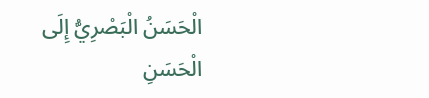الْحَسَنُ الْبَصْرِيُّ إِلَى الْحَسَنِ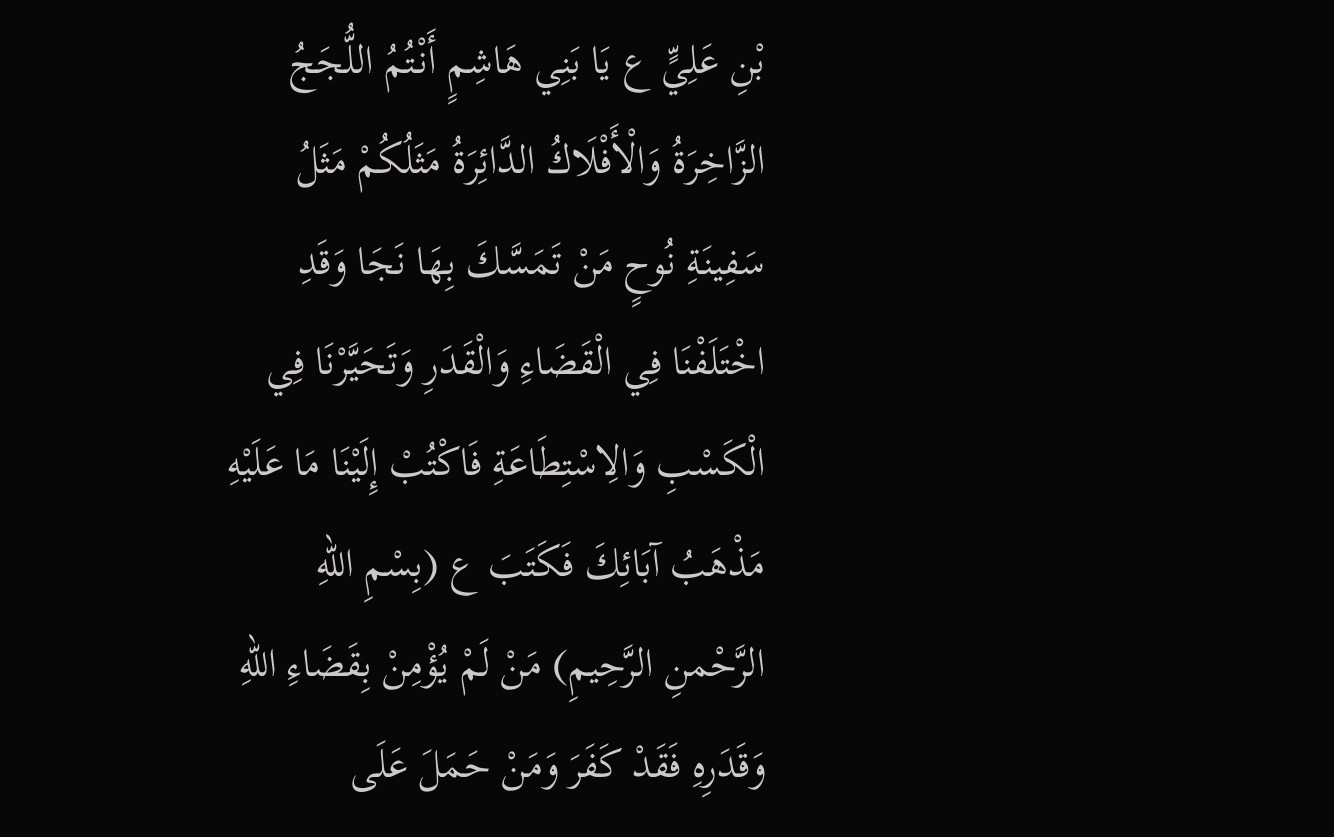بْنِ عَلِيٍّ ع يَا بَنِي هَاشِمٍ أَنْتُمُ اللُّجَجُ الزَّاخِرَةُ وَالْأَفْلَاكُ الدَّائِرَةُ مَثَلُكُمْ مَثَلُ سَفِينَةِ نُوحٍ مَنْ تَمَسَّكَ بِهَا نَجَا وَقَدِ اخْتَلَفْنَا فِي الْقَضَاءِ وَالْقَدَرِ وَتَحَيَّرْنَا فِي الْكَسْبِ وَالِاسْتِطَاعَةِ فَاكْتُبْ إِلَيْنَا مَا عَلَيْهِ مَذْهَبُ آبَائِكَ فَكَتَبَ ع (بِسْمِ اللهِ الرَّحْمنِ الرَّحِيمِ) مَنْ لَمْ يُؤْمِنْ بِقَضَاءِ اللهِ وَقَدَرِهِ فَقَدْ كَفَرَ وَمَنْ حَمَلَ عَلَى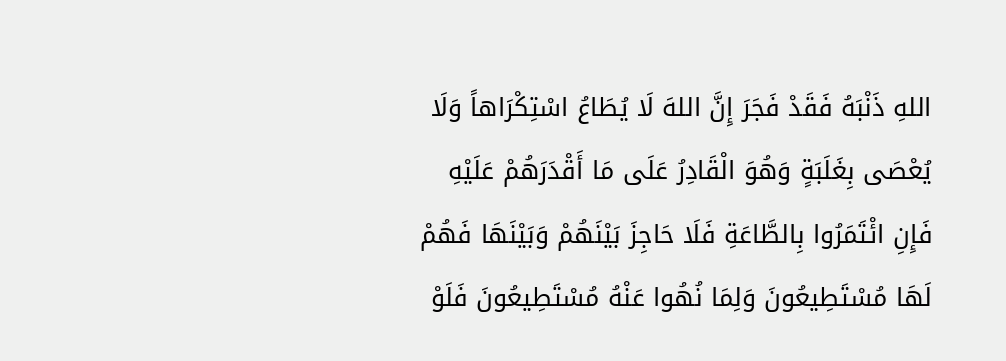اللهِ ذَنْبَهُ فَقَدْ فَجَرَ إِنَّ اللهَ لَا يُطَاعُ اسْتِكْرَاهاً وَلَا يُعْصَى بِغَلَبَةٍ وَهُوَ الْقَادِرُ عَلَى مَا أَقْدَرَهُمْ عَلَيْهِ فَإِنِ ائْتَمَرُوا بِالطَّاعَةِ فَلَا حَاجِزَ بَيْنَهُمْ وَبَيْنَهَا فَهُمْ لَهَا مُسْتَطِيعُونَ وَلِمَا نُهُوا عَنْهُ مُسْتَطِيعُونَ فَلَوْ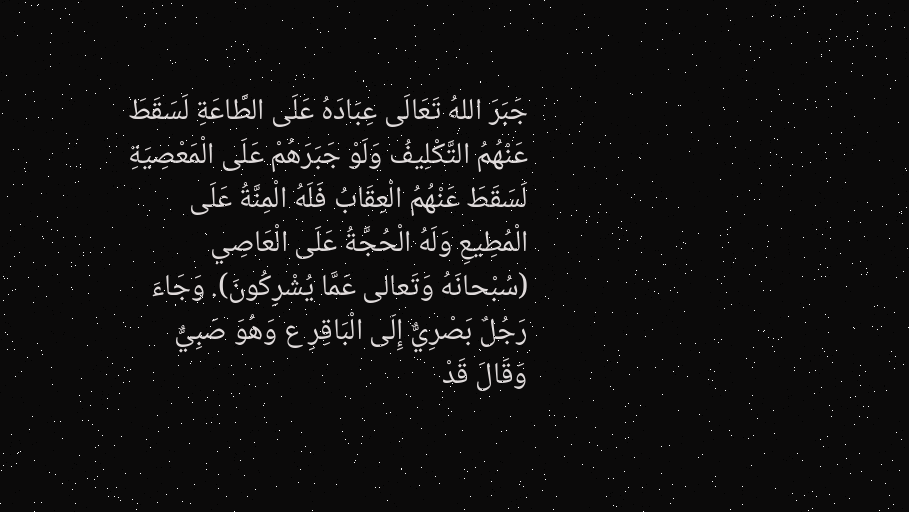جَبَرَ اللهُ تَعَالَى عِبَادَهُ عَلَى الطَّاعَةِ لَسَقَطَ عَنْهُمُ التَّكْلِيفُ وَلَوْ جَبَرَهُمْ عَلَى الْمَعْصِيَةِ لَسَقَطَ عَنْهُمُ الْعِقَابُ فَلَهُ الْمِنَّةُ عَلَى الْمُطِيعِ وَلَهُ الْحُجَّةُ عَلَى الْعَاصِي (سُبْحانَهُ وَتَعالى عَمَّا يُشْرِكُونَ). وَجَاءَ رَجُلٌ بَصْرِيٌّ إِلَى الْبَاقِرِ ع وَهُوَ صَبِيٌّ وَقَالَ قَدْ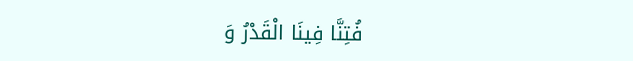فُتِنَّا فِينَا الْقَدْرُ وَ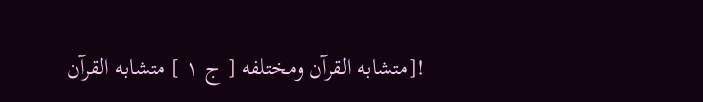![متشابه القرآن ومختلفه [ ج ١ ] متشابه القرآن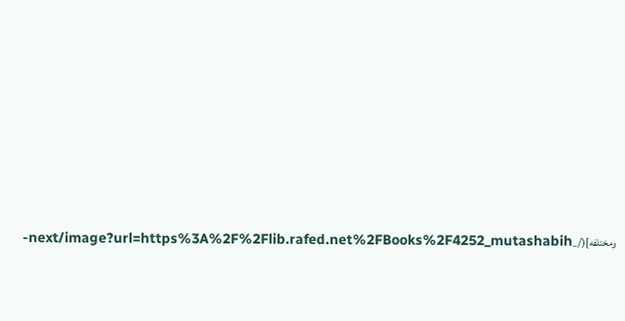ومختلفه](/_next/image?url=https%3A%2F%2Flib.rafed.net%2FBooks%2F4252_mutashabih-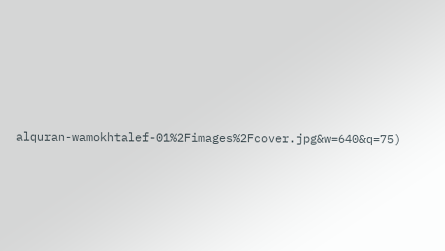alquran-wamokhtalef-01%2Fimages%2Fcover.jpg&w=640&q=75)